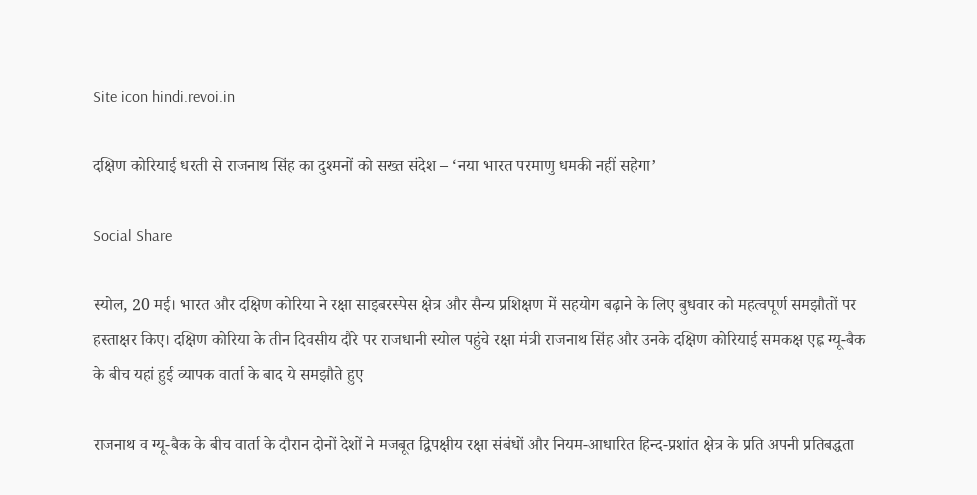Site icon hindi.revoi.in

दक्षिण कोरियाई धरती से राजनाथ सिंह का दुश्मनों को सख्त संदेश – ‘नया भारत परमाणु धमकी नहीं सहेगा’

Social Share

स्योल, 20 मई। भारत और दक्षिण कोरिया ने रक्षा साइबरस्पेस क्षेत्र और सैन्य प्रशिक्षण में सहयोग बढ़ाने के लिए बुधवार को महत्वपूर्ण समझौतों पर हस्ताक्षर किए। दक्षिण कोरिया के तीन दिवसीय दौरे पर राजधानी स्योल पहुंचे रक्षा मंत्री राजनाथ सिंह और उनके दक्षिण कोरियाई समकक्ष एह्न ग्यू-बैक के बीच यहां हुई व्यापक वार्ता के बाद ये समझौते हुए

राजनाथ व ग्यू-बैक के बीच वार्ता के दौरान दोनों देशों ने मजबूत द्विपक्षीय रक्षा संबंधों और नियम-आधारित हिन्द-प्रशांत क्षेत्र के प्रति अपनी प्रतिबद्धता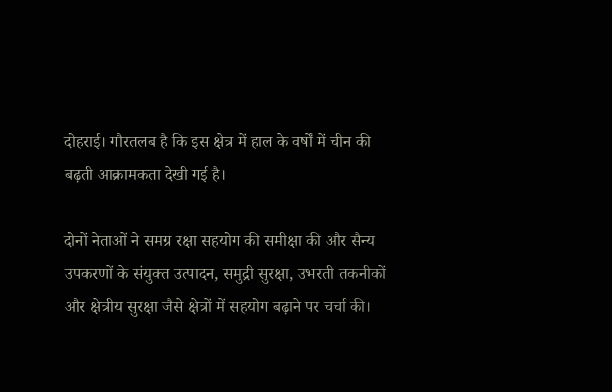दोहराई। गौरतलब है कि इस क्षेत्र में हाल के वर्षों में चीन की बढ़ती आक्रामकता देखी गई है।

दोनों नेताओं ने समग्र रक्षा सहयोग की समीक्षा की और सैन्य उपकरणों के संयुक्त उत्पादन, समुद्री सुरक्षा, उभरती तकनीकों और क्षेत्रीय सुरक्षा जैसे क्षेत्रों में सहयोग बढ़ाने पर चर्चा की।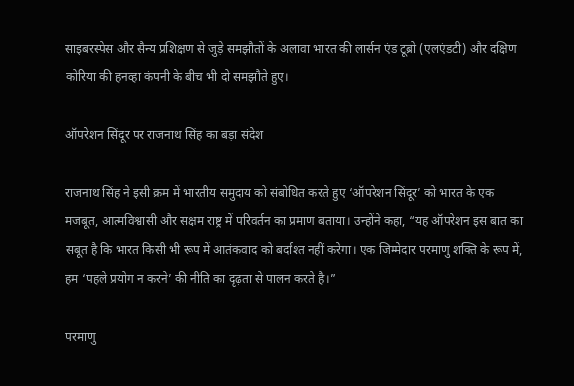साइबरस्पेस और सैन्य प्रशिक्षण से जुड़े समझौतों के अलावा भारत की लार्सन एंड टूब्रो (एलएंडटी) और दक्षिण कोरिया की हनव्हा कंपनी के बीच भी दो समझौते हुए।

ऑपरेशन सिंदूर पर राजनाथ सिंह का बड़ा संदेश

राजनाथ सिंह ने इसी क्रम में भारतीय समुदाय को संबोधित करते हुए ‘ऑपरेशन सिंदूर’ को भारत के एक मजबूत, आत्मविश्वासी और सक्षम राष्ट्र में परिवर्तन का प्रमाण बताया। उन्होंने कहा, “यह ऑपरेशन इस बात का सबूत है कि भारत किसी भी रूप में आतंकवाद को बर्दाश्त नहीं करेगा। एक जिम्मेदार परमाणु शक्ति के रूप में, हम ‘पहले प्रयोग न करने’ की नीति का दृढ़ता से पालन करते है।”

परमाणु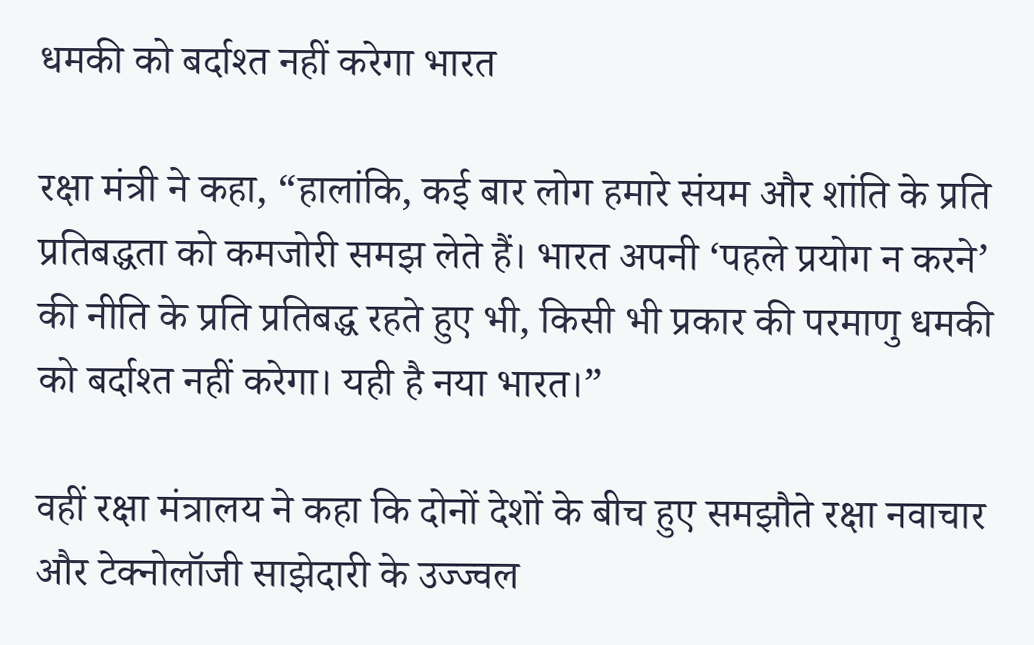धमकी को बर्दाश्त नहीं करेगा भारत

रक्षा मंत्री ने कहा, “हालांकि, कई बार लोग हमारे संयम और शांति के प्रति प्रतिबद्धता को कमजोरी समझ लेते हैं। भारत अपनी ‘पहले प्रयोग न करने’ की नीति के प्रति प्रतिबद्ध रहते हुए भी, किसी भी प्रकार की परमाणु धमकी को बर्दाश्त नहीं करेगा। यही है नया भारत।”

वहीं रक्षा मंत्रालय ने कहा कि दोनों देशों के बीच हुए समझौते रक्षा नवाचार और टेक्नोलॉजी साझेदारी के उज्ज्वल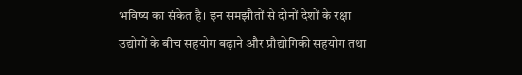भविष्य का संकेत है। इन समझौतों से दोनों देशों के रक्षा उद्योगों के बीच सहयोग बढ़ाने और प्रौद्योगिकी सहयोग तथा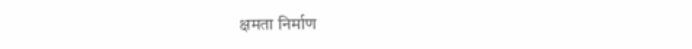क्षमता निर्माण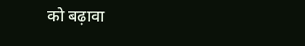को बढ़ावा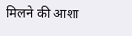मिलने की आशा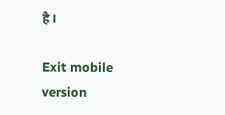है।

Exit mobile version